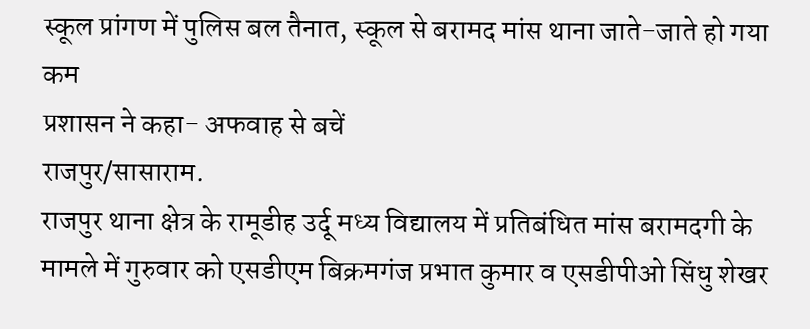स्कूल प्रांगण में पुलिस बल तैनात, स्कूल से बरामद मांस थाना जाते-जाते हो गया कम
प्रशासन ने कहा- अफवाह से बचें
राजपुर/सासाराम.
राजपुर थाना क्षेत्र के रामूडीह उर्दू मध्य विद्यालय में प्रतिबंधित मांस बरामदगी के मामले में गुरुवार को एसडीएम बिक्रमगंज प्रभात कुमार व एसडीपीओ सिंधु शेखर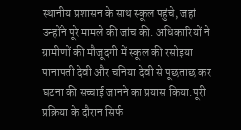स्थानीय प्रशासन के साथ स्कूल पहुंचे, जहां उन्होंने पूरे मामले की जांच की. अधिकारियों ने ग्रामीणों की मौजूदगी में स्कूल की रसोइया पानापती देवी और चनिया देवी से पूछताछ कर घटना की सच्चाई जानने का प्रयास किया.पूरी प्रक्रिया के दौरान सिर्फ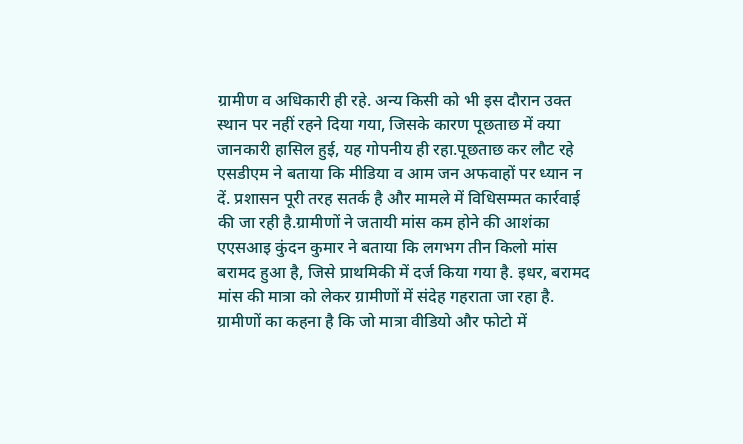ग्रामीण व अधिकारी ही रहे. अन्य किसी को भी इस दौरान उक्त स्थान पर नहीं रहने दिया गया, जिसके कारण पूछताछ में क्या जानकारी हासिल हुई, यह गोपनीय ही रहा.पूछताछ कर लौट रहे एसडीएम ने बताया कि मीडिया व आम जन अफवाहों पर ध्यान न दें. प्रशासन पूरी तरह सतर्क है और मामले में विधिसम्मत कार्रवाई की जा रही है.ग्रामीणों ने जतायी मांस कम होने की आशंका
एएसआइ कुंदन कुमार ने बताया कि लगभग तीन किलो मांस बरामद हुआ है, जिसे प्राथमिकी में दर्ज किया गया है. इधर, बरामद मांस की मात्रा को लेकर ग्रामीणों में संदेह गहराता जा रहा है. ग्रामीणों का कहना है कि जो मात्रा वीडियो और फोटो में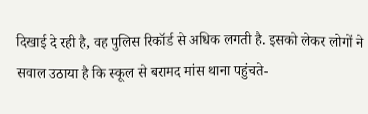दिखाई दे रही है, वह पुलिस रिकॉर्ड से अधिक लगती है. इसको लेकर लोगों ने सवाल उठाया है कि स्कूल से बरामद मांस थाना पहुंचते-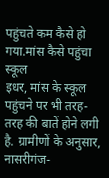पहुंचते कम कैसे हो गया.मांस कैसे पहुंचा स्कूल
इधर, मांस के स्कूल पहुंचने पर भी तरह-तरह की बातें होने लगी है. ग्रामीणों के अनुसार, नासरीगंज-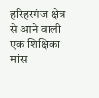हरिहरगंज क्षेत्र से आने वाली एक शिक्षिका मांस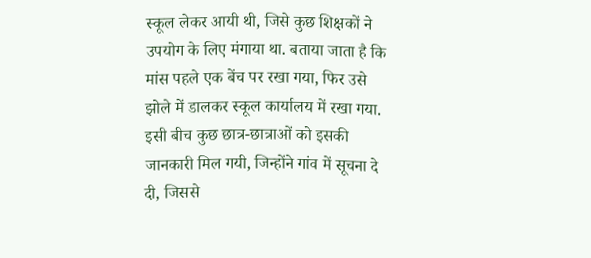स्कूल लेकर आयी थी, जिसे कुछ शिक्षकों ने उपयोग के लिए मंगाया था. बताया जाता है कि मांस पहले एक बेंच पर रखा गया, फिर उसे झोले में डालकर स्कूल कार्यालय में रखा गया. इसी बीच कुछ छात्र-छात्राओं को इसकी जानकारी मिल गयी, जिन्होंने गांव में सूचना दे दी, जिससे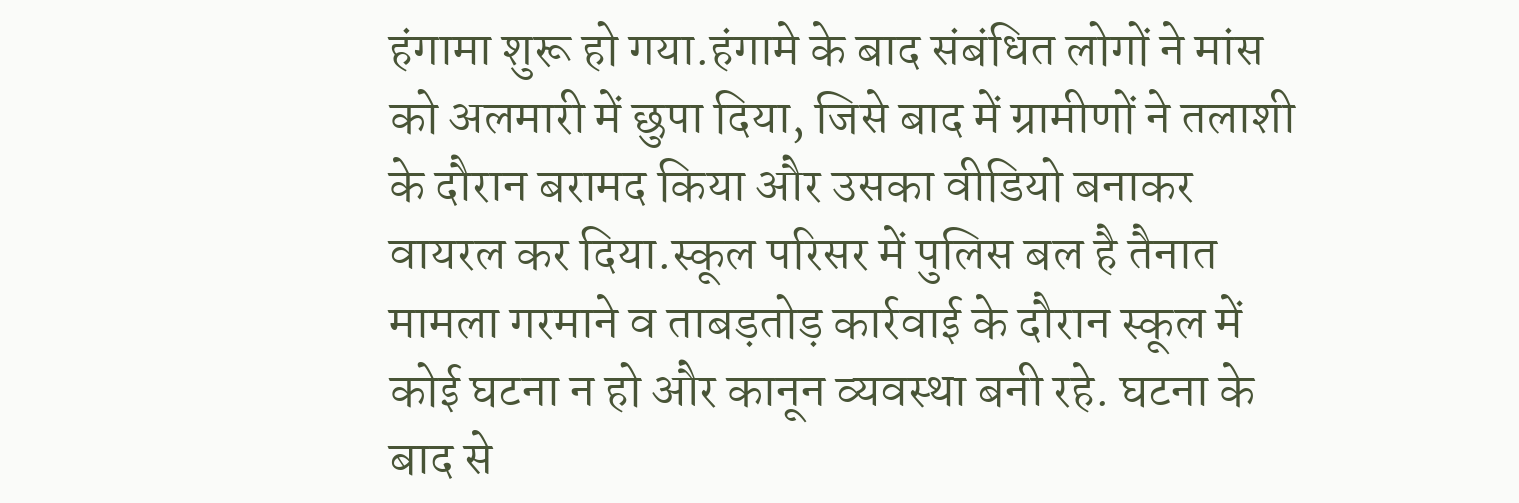हंगामा शुरू हो गया.हंगामे के बाद संबंधित लोगों ने मांस को अलमारी में छुपा दिया, जिसे बाद में ग्रामीणों ने तलाशी के दौरान बरामद किया और उसका वीडियो बनाकर वायरल कर दिया.स्कूल परिसर में पुलिस बल है तैनात
मामला गरमाने व ताबड़तोड़ कार्रवाई के दौरान स्कूल में कोई घटना न हो और कानून व्यवस्था बनी रहे. घटना के बाद से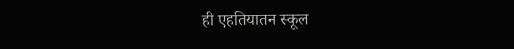ही एहतियातन स्कूल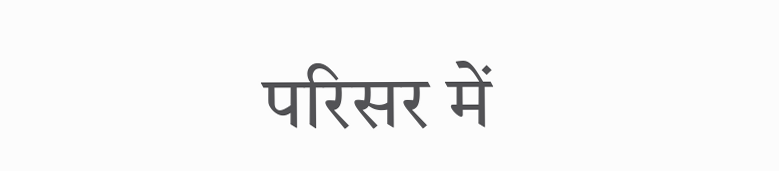परिसर में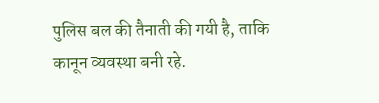पुलिस बल की तैनाती की गयी है, ताकि कानून व्यवस्था बनी रहे.